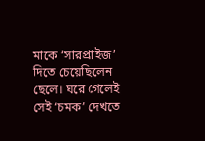মাকে ‘সারপ্রাইজ’ দিতে চেয়েছিলেন ছেলে। ঘরে গেলেই সেই ‘চমক’ দেখতে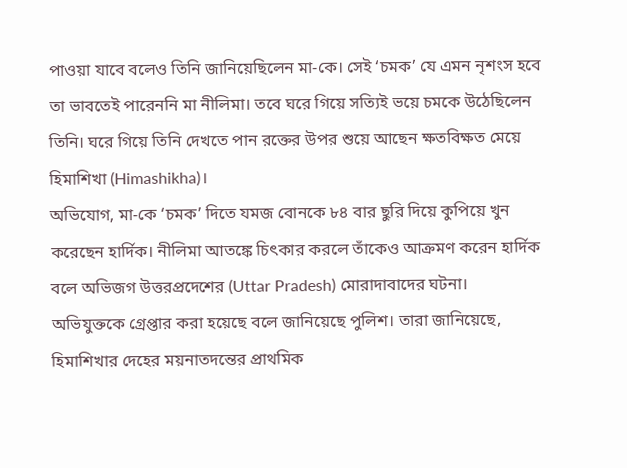পাওয়া যাবে বলেও তিনি জানিয়েছিলেন মা-কে। সেই ‘চমক’ যে এমন নৃশংস হবে তা ভাবতেই পারেননি মা নীলিমা। তবে ঘরে গিয়ে সত্যিই ভয়ে চমকে উঠেছিলেন তিনি। ঘরে গিয়ে তিনি দেখতে পান রক্তের উপর শুয়ে আছেন ক্ষতবিক্ষত মেয়ে হিমাশিখা (Himashikha)।
অভিযোগ, মা-কে ‘চমক’ দিতে যমজ বোনকে ৮৪ বার ছুরি দিয়ে কুপিয়ে খুন করেছেন হার্দিক। নীলিমা আতঙ্কে চিৎকার করলে তাঁকেও আক্রমণ করেন হার্দিক বলে অভিজগ উত্তরপ্রদেশের (Uttar Pradesh) মোরাদাবাদের ঘটনা।
অভিযুক্তকে গ্রেপ্তার করা হয়েছে বলে জানিয়েছে পুলিশ। তারা জানিয়েছে, হিমাশিখার দেহের ময়নাতদন্তের প্রাথমিক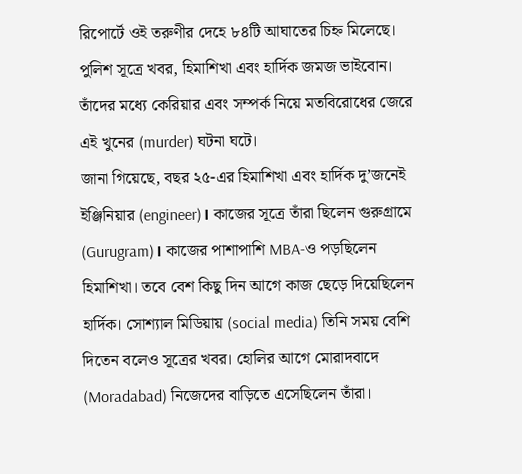রিপোর্টে ওই তরুণীর দেহে ৮৪টি আঘাতের চিহ্ন মিলেছে।
পুলিশ সূত্রে খবর, হিমাশিখা এবং হার্দিক জমজ ভাইবোন। তাঁদের মধ্যে কেরিয়ার এবং সম্পর্ক নিয়ে মতবিরোধের জেরে এই খুনের (murder) ঘটনা ঘটে।
জানা গিয়েছে, বছর ২৫-এর হিমাশিখা এবং হার্দিক দু’জনেই ইঞ্জিনিয়ার (engineer)। কাজের সূত্রে তাঁরা ছিলেন গুরুগ্রামে (Gurugram)। কাজের পাশাপাশি MBA-ও পড়ছিলেন হিমাশিখা। তবে বেশ কিছু দিন আগে কাজ ছেড়ে দিয়েছিলেন হার্দিক। সোশ্যাল মিডিয়ায় (social media) তিনি সময় বেশি দিতেন বলেও সূত্রের খবর। হোলির আগে মোরাদবাদে (Moradabad) নিজেদের বাড়িতে এসেছিলেন তাঁরা।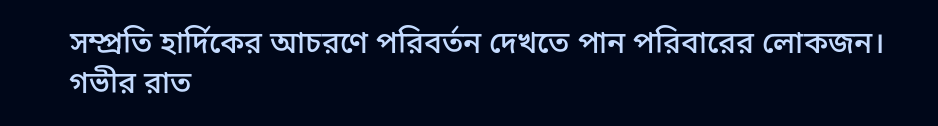সম্প্রতি হার্দিকের আচরণে পরিবর্তন দেখতে পান পরিবারের লোকজন। গভীর রাত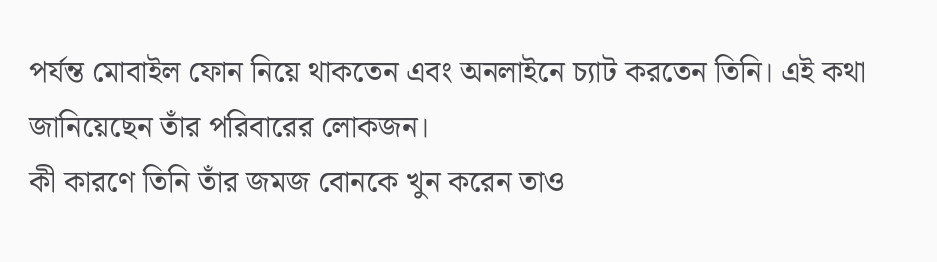পর্যন্ত মোবাইল ফোন নিয়ে থাকতেন এবং অনলাইনে চ্যাট করতেন তিনি। এই কথা জানিয়েছেন তাঁর পরিবারের লোকজন।
কী কারণে তিনি তাঁর জমজ বোনকে খুন করেন তাও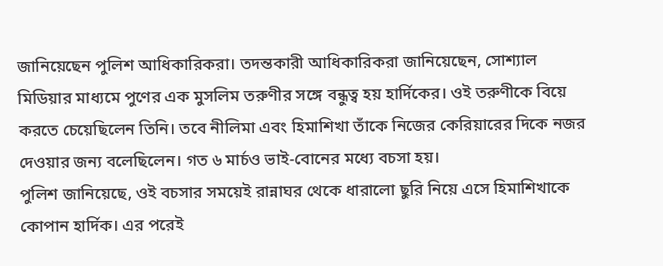জানিয়েছেন পুলিশ আধিকারিকরা। তদন্তকারী আধিকারিকরা জানিয়েছেন, সোশ্যাল মিডিয়ার মাধ্যমে পুণের এক মুসলিম তরুণীর সঙ্গে বন্ধুত্ব হয় হার্দিকের। ওই তরুণীকে বিয়ে করতে চেয়েছিলেন তিনি। তবে নীলিমা এবং হিমাশিখা তাঁকে নিজের কেরিয়ারের দিকে নজর দেওয়ার জন্য বলেছিলেন। গত ৬ মার্চও ভাই-বোনের মধ্যে বচসা হয়।
পুলিশ জানিয়েছে, ওই বচসার সময়েই রান্নাঘর থেকে ধারালো ছুরি নিয়ে এসে হিমাশিখাকে কোপান হার্দিক। এর পরেই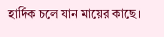হার্দিক চলে যান মায়ের কাছে।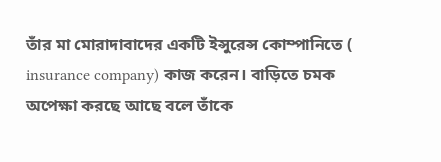তাঁর মা মোরাদাবাদের একটি ইন্সুরেন্স কোম্পানিতে ( insurance company) কাজ করেন। বাড়িতে চমক অপেক্ষা করছে আছে বলে তাঁকে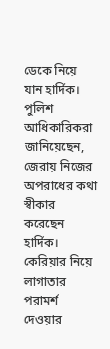ডেকে নিয়ে যান হার্দিক।
পুলিশ আধিকারিকরা জানিয়েছেন, জেরায় নিজের অপরাধের কথা স্বীকার করেছেন হার্দিক। কেরিয়ার নিয়ে লাগাতার পরামর্শ দেওয়ার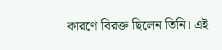কারণে বিরক্ত ছিলেন তিনি। এই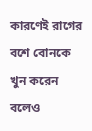কারণেই রাগের বশে বোনকে খুন করেন বলেও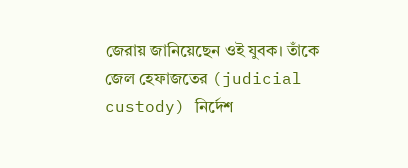জেরায় জানিয়েছেন ওই যুবক। তাঁকে জেল হেফাজতের (judicial custody) নির্দেশ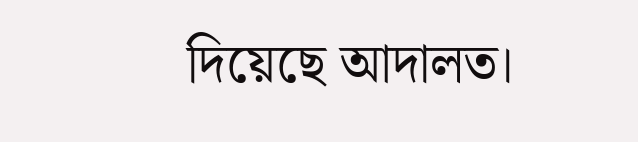দিয়েছে আদালত।